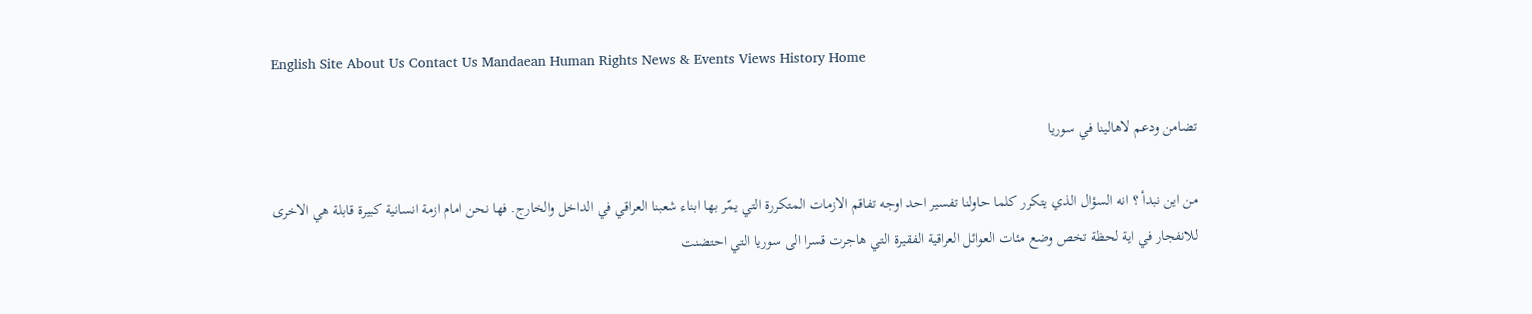English Site About Us Contact Us Mandaean Human Rights News & Events Views History Home

تضامن ودعم لاهالينا في سوريا

من اين نبدأ ؟ انه السؤال الذي يتكرر كلما حاولنا تفسير احد اوجه تفاقم الازمات المتكررة التي يمّر بها ابناء شعبنا العراقي في الداخل والخارج. فها نحن امام ازمة انسانية كبيرة قابلة هي الاخرى للانفجار في اية لحظة تخص وضع مئات العوائل العراقية الفقيرة التي هاجرت قسرا الى سوريا التي احتضنت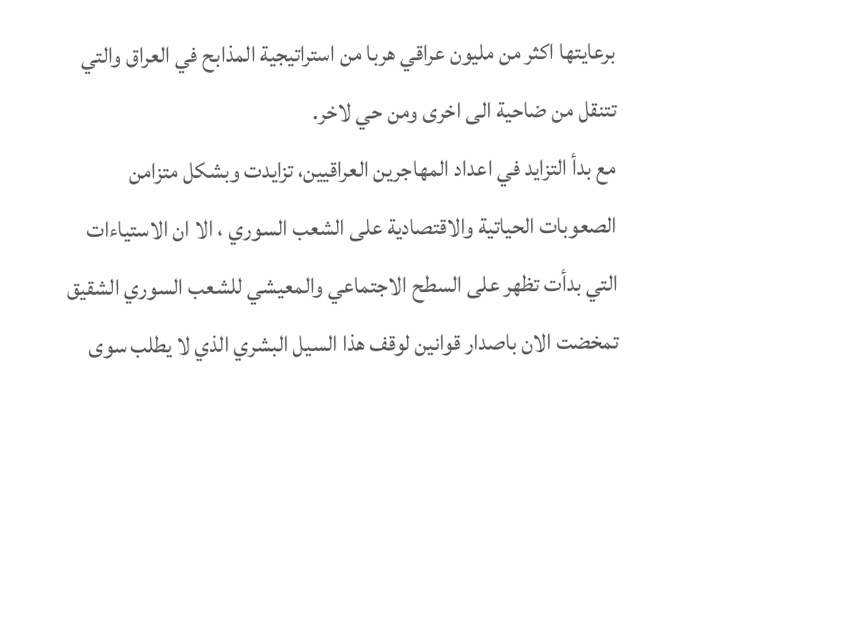برعايتها اكثر من مليون عراقي هربا من استراتيجية المذابح في العراق والتي تتنقل من ضاحية الى اخرى ومن حي لاخر.
مع بدأ التزايد في اعداد المهاجرين العراقيين، تزايدت وبشكل متزامن الصعوبات الحياتية والاقتصادية على الشعب السوري ، الا ان الاستياءات التي بدأت تظهر على السطح الاجتماعي والمعيشي للشعب السوري الشقيق تمخضت الان باصدار قوانين لوقف هذا السيل البشري الذي لا يطلب سوى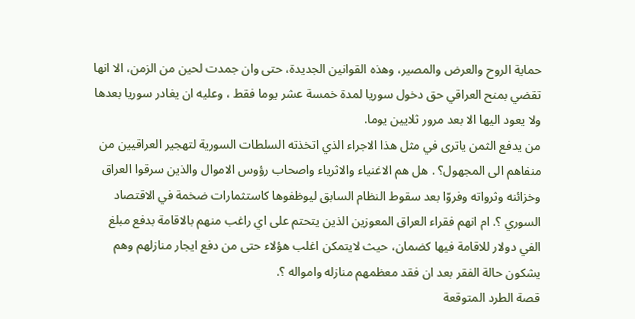حماية الروح والعرض والمصير، وهذه القوانين الجديدة، حتى وان جمدت لحين من الزمن، الا انها تقضي بمنح العراقي حق دخول سوريا لمدة خمسة عشر يوما فقط ، وعليه ان يغادر سوريا بعدها ولا يعود اليها الا بعد مرور ثلايين يوما.
من يدفع الثمن ياترى في مثل هذا الاجراء الذي اتخذته السلطات السورية لتهجير العراقيين من منفاهم الى المجهول؟ . هل هم الاغنياء والاثرياء واصحاب رؤوس الاموال والذين سرقوا العراق وخزائنه وثرواته وفروّا بعد سقوط النظام السابق ليوظفوها كاستثمارات ضخمة في الاقتصاد السوري ؟. ام انهم فقراء العراق المعوزين الذين يتحتم على اي راغب منهم بالاقامة بدفع مبلغ الفي دولار للاقامة فيها كضمان، حيث لايتمكن اغلب هؤلاء حتى من دفع ايجار منازلهم وهم يشكون حالة الفقر بعد ان فقد معظمهم منازله وامواله ؟.
قصة الطرد المتوقعة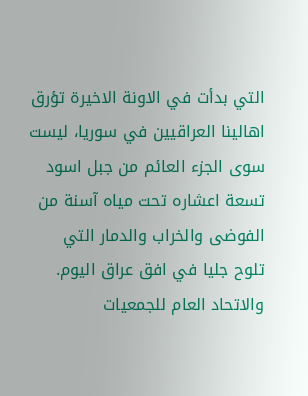التي بدأت في الاونة الاخيرة تؤرق اهالينا العراقيين في سوريا، ليست سوى الجزء العائم من جبل اسود تسعة اعشاره تحت مياه آسنة من الفوضى والخراب والدمار التي تلوح جليا في افق عراق اليوم. والاتحاد العام للجمعيات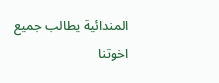المندائية يطالب جميع اخوتنا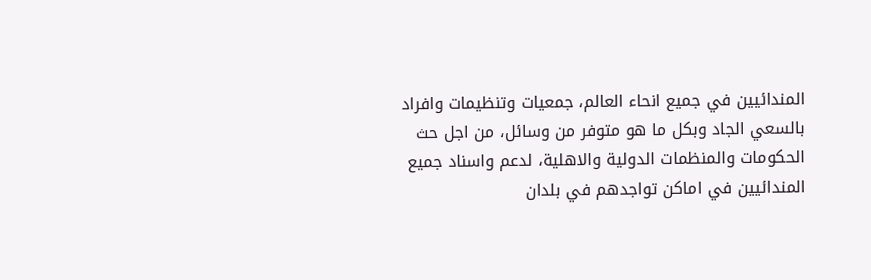المندائيين في جميع انحاء العالم، جمعيات وتنظيمات وافراد بالسعي الجاد وبكل ما هو متوفر من وسائل، من اجل حث الحكومات والمنظمات الدولية والاهلية، لدعم واسناد جميع المندائيين في اماكن تواجدهم في بلدان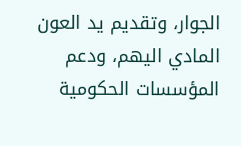الجوار، وتقديم يد العون المادي اليهم، ودعم المؤسسات الحكومية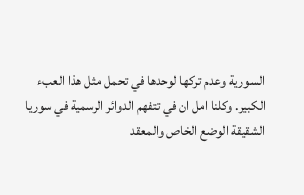السورية وعدم تركها لوحدها في تحمل مثل هذا العبء الكبير. وكلنا امل ان في تتفهم الدوائر الرسمية في سوريا الشقيقة الوضع الخاص والمعقد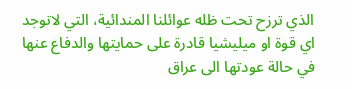الذي ترزح تحت ظله عوائلنا المندائية، التي لاتوجد اي قوة او ميليشيا قادرة على حمايتها والدفاع عنها في حالة عودتها الى عراق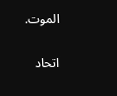الموت.

اتحاد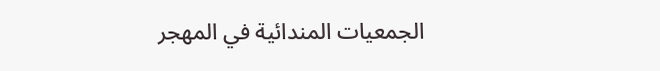الجمعيات المندائية في المهجر